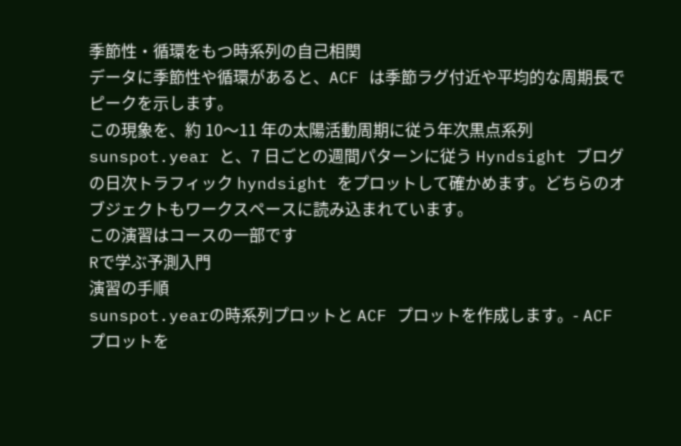季節性・循環をもつ時系列の自己相関
データに季節性や循環があると、ACF は季節ラグ付近や平均的な周期長でピークを示します。
この現象を、約 10〜11 年の太陽活動周期に従う年次黒点系列 sunspot.year と、7 日ごとの週間パターンに従う Hyndsight ブログの日次トラフィック hyndsight をプロットして確かめます。どちらのオブジェクトもワークスペースに読み込まれています。
この演習はコースの一部です
Rで学ぶ予測入門
演習の手順
sunspot.yearの時系列プロットと ACF プロットを作成します。- ACF プロットを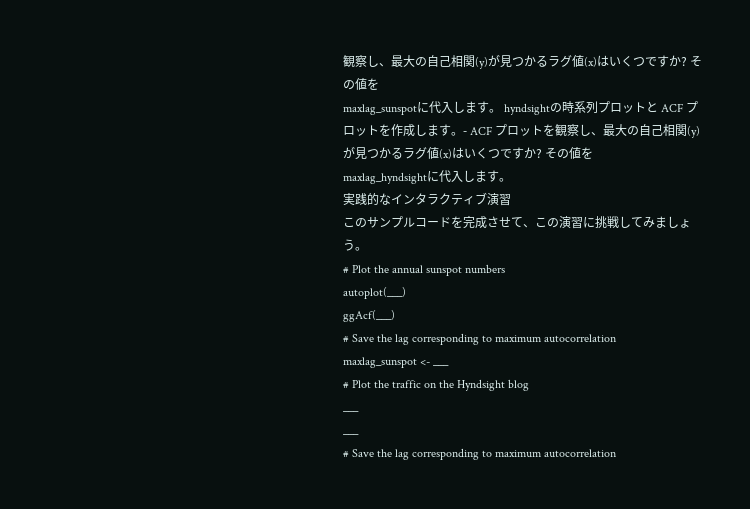観察し、最大の自己相関(y)が見つかるラグ値(x)はいくつですか? その値を
maxlag_sunspotに代入します。 hyndsightの時系列プロットと ACF プロットを作成します。- ACF プロットを観察し、最大の自己相関(y)が見つかるラグ値(x)はいくつですか? その値を
maxlag_hyndsightに代入します。
実践的なインタラクティブ演習
このサンプルコードを完成させて、この演習に挑戦してみましょう。
# Plot the annual sunspot numbers
autoplot(___)
ggAcf(___)
# Save the lag corresponding to maximum autocorrelation
maxlag_sunspot <- ___
# Plot the traffic on the Hyndsight blog
___
___
# Save the lag corresponding to maximum autocorrelation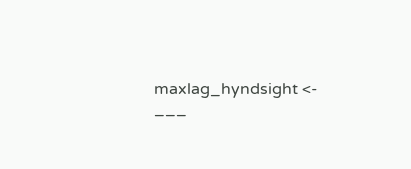maxlag_hyndsight <- ___